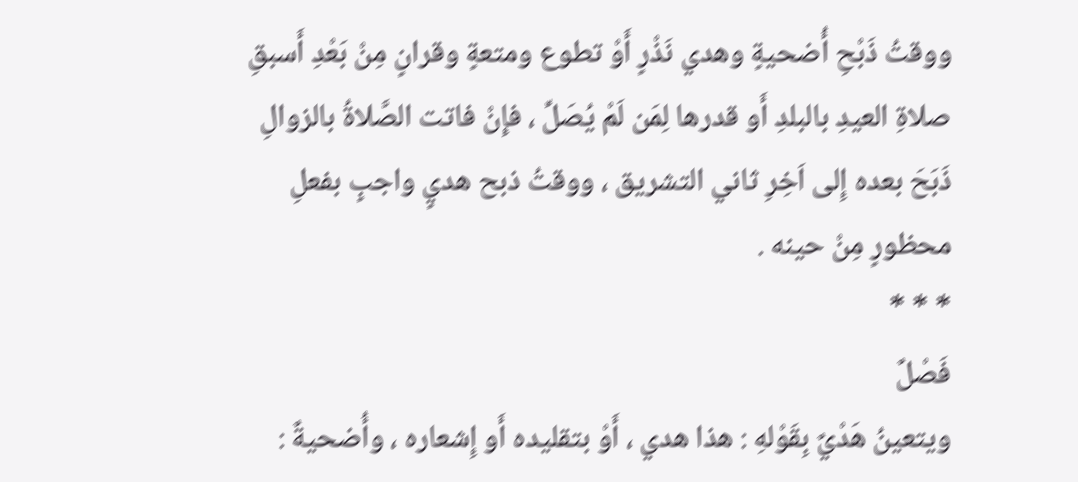ووقتُ ذَبْحِ أُضحيةٍ وهدي نَذْرٍ أَوْ تطوع ومتعةٍ وقرانٍ مِنْ بَعْدِ أَسبقِ صلاةِ العيدِ بالبلدِ أَو قدرها لِمَن لَمْ يُصَلِّ ، فإِنْ فاتت الصَّلاةُ بالزوالِ ذَبَحَ بعده إِلى اَخِرِ ثاني التشريق ، ووقتُ ذبح هديٍ واجبٍ بفعلِ محظورٍ مِنْ حينه .
* * *
فَصْلٌ
ويتعينُ هَدْيٌ بِقَوْلهِ : هذا هدي ، أَوْ بتقليده أَو إِشعاره ، وأُضحيةٌ :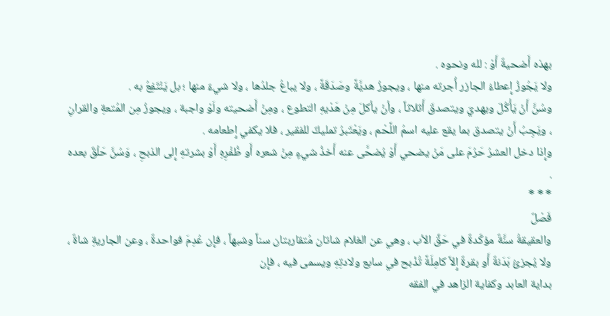بهذه أَضحيةٌ أَوْ : لله ونحوه .
ولا يَجُوزُ إِعطاءُ الجازر أُجرته منها ، ويجوزُ هديَّةً وصَدَقَةً ، ولا يباعُ جلدُها ، ولا شيءٌ منها ؛ بل يَنْتَفِعُ به .
وسُنَّ أَنْ يَأْكُلَ ويهديَ ويتصدقَ أَثلاثاً ، وأنْ يأكلَ مِنْ هَدْيهِ التطوع ، ومِنْ أَضحيته ولَوْ واجبة ، ويجوزُ مِن المُتعةِ والقرانِ ، ويَجِبُ أَنْ يتصدق بما يقع عليه اسمُ اللَّحْم ، ويَعْتَبرُ تمليكٌ للفقير ، فلا يكفي إِطعامه .
وإِذا دخل العشرُ حَرُمَ على مَنْ يضحي أَوْ يُضحَّى عنه أَخذُ شيءٍ مِنْ شعره أَو ظُفْرِهِ أَوْ بشرتهِ إِلى الذبحِ ، وَسُنَّ حَلْقٌ بعده .
* * *
فَصْلٌ
والعقيقةُ سنَّةٌ مؤكّدةٌ في حَقِّ الأب ، وهي عن الغلام شاتان مُتقاربتان سناً وشبهاً ، فإِن عُدِمَ فواحدةٌ ، وعن الجاريةِ شاةٌ ، ولا يُجزئُ بَدَنةٌ أَو بقرةٌ إِلاَّ كامِلَةً تُذْبح في سابع ولادتِهِ ويسمى فيه ، فإِن
بداية العابد وكفاية الزاهد في الفقه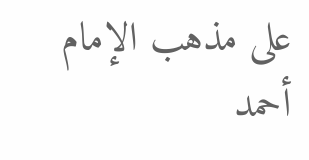على مذهب الإمام أحمد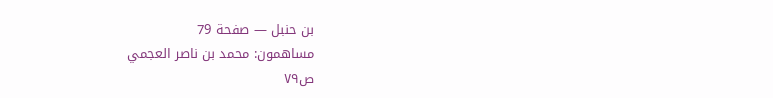بن حنبل — صفحة 79
مساهمون: محمد بن ناصر العجمي
ص٧٩